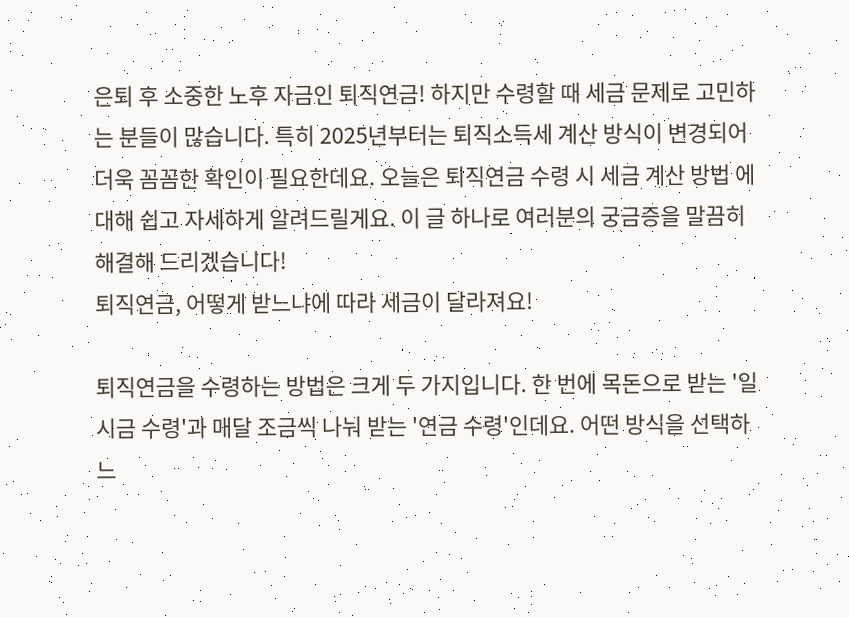은퇴 후 소중한 노후 자금인 퇴직연금! 하지만 수령할 때 세금 문제로 고민하는 분들이 많습니다. 특히 2025년부터는 퇴직소득세 계산 방식이 변경되어 더욱 꼼꼼한 확인이 필요한데요. 오늘은 퇴직연금 수령 시 세금 계산 방법 에 대해 쉽고 자세하게 알려드릴게요. 이 글 하나로 여러분의 궁금증을 말끔히 해결해 드리겠습니다!
퇴직연금, 어떻게 받느냐에 따라 세금이 달라져요!

퇴직연금을 수령하는 방법은 크게 두 가지입니다. 한 번에 목돈으로 받는 '일시금 수령'과 매달 조금씩 나눠 받는 '연금 수령'인데요. 어떤 방식을 선택하느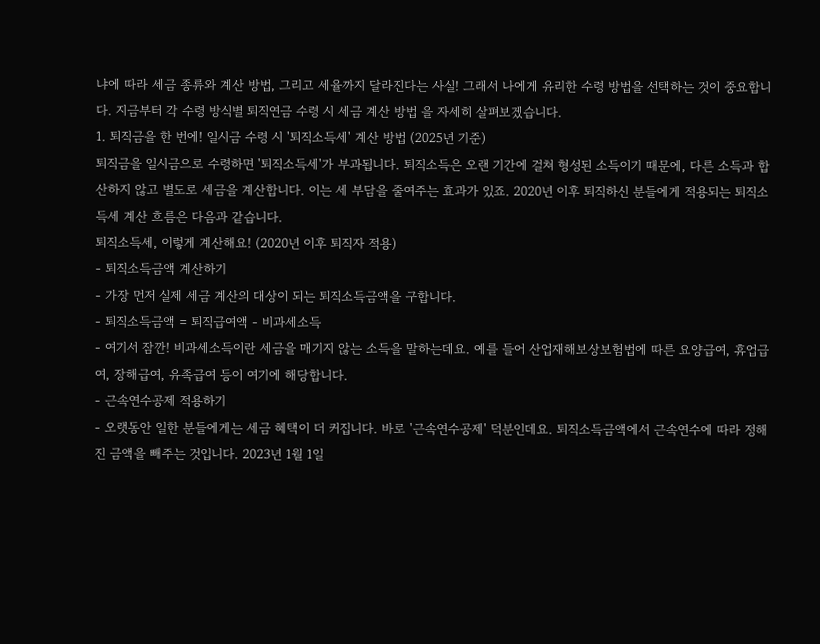냐에 따라 세금 종류와 계산 방법, 그리고 세율까지 달라진다는 사실! 그래서 나에게 유리한 수령 방법을 선택하는 것이 중요합니다. 지금부터 각 수령 방식별 퇴직연금 수령 시 세금 계산 방법 을 자세히 살펴보겠습니다.
1. 퇴직금을 한 번에! 일시금 수령 시 '퇴직소득세' 계산 방법 (2025년 기준)
퇴직금을 일시금으로 수령하면 '퇴직소득세'가 부과됩니다. 퇴직소득은 오랜 기간에 걸쳐 형성된 소득이기 때문에, 다른 소득과 합산하지 않고 별도로 세금을 계산합니다. 이는 세 부담을 줄여주는 효과가 있죠. 2020년 이후 퇴직하신 분들에게 적용되는 퇴직소득세 계산 흐름은 다음과 같습니다.
퇴직소득세, 이렇게 계산해요! (2020년 이후 퇴직자 적용)
- 퇴직소득금액 계산하기
- 가장 먼저 실제 세금 계산의 대상이 되는 퇴직소득금액을 구합니다.
- 퇴직소득금액 = 퇴직급여액 - 비과세소득
- 여기서 잠깐! 비과세소득이란 세금을 매기지 않는 소득을 말하는데요. 예를 들어 산업재해보상보험법에 따른 요양급여, 휴업급여, 장해급여, 유족급여 등이 여기에 해당합니다.
- 근속연수공제 적용하기
- 오랫동안 일한 분들에게는 세금 혜택이 더 커집니다. 바로 '근속연수공제' 덕분인데요. 퇴직소득금액에서 근속연수에 따라 정해진 금액을 빼주는 것입니다. 2023년 1월 1일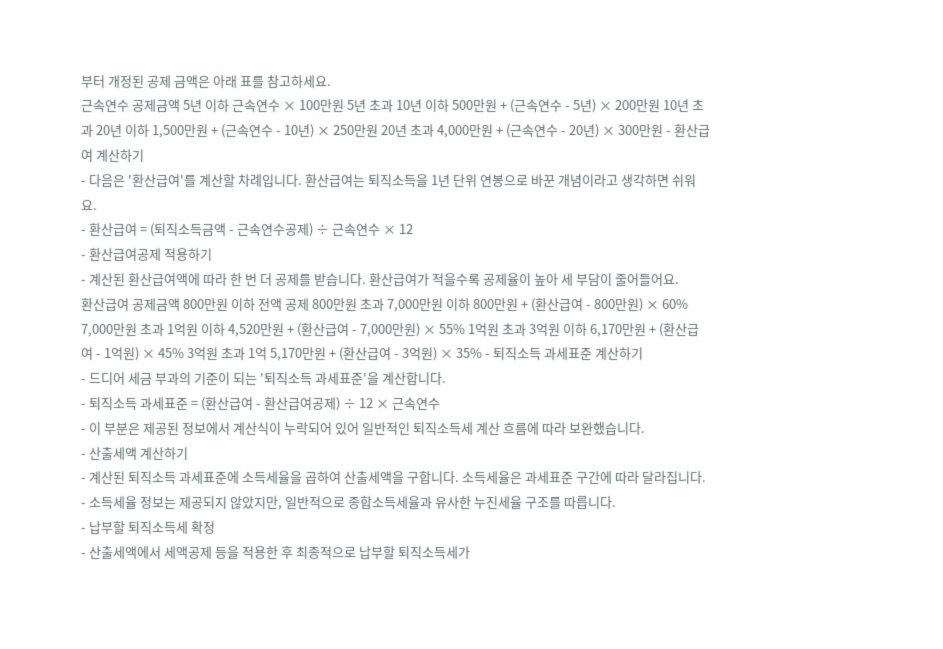부터 개정된 공제 금액은 아래 표를 참고하세요.
근속연수 공제금액 5년 이하 근속연수 × 100만원 5년 초과 10년 이하 500만원 + (근속연수 - 5년) × 200만원 10년 초과 20년 이하 1,500만원 + (근속연수 - 10년) × 250만원 20년 초과 4,000만원 + (근속연수 - 20년) × 300만원 - 환산급여 계산하기
- 다음은 '환산급여'를 계산할 차례입니다. 환산급여는 퇴직소득을 1년 단위 연봉으로 바꾼 개념이라고 생각하면 쉬워요.
- 환산급여 = (퇴직소득금액 - 근속연수공제) ÷ 근속연수 × 12
- 환산급여공제 적용하기
- 계산된 환산급여액에 따라 한 번 더 공제를 받습니다. 환산급여가 적을수록 공제율이 높아 세 부담이 줄어들어요.
환산급여 공제금액 800만원 이하 전액 공제 800만원 초과 7,000만원 이하 800만원 + (환산급여 - 800만원) × 60% 7,000만원 초과 1억원 이하 4,520만원 + (환산급여 - 7,000만원) × 55% 1억원 초과 3억원 이하 6,170만원 + (환산급여 - 1억원) × 45% 3억원 초과 1억 5,170만원 + (환산급여 - 3억원) × 35% - 퇴직소득 과세표준 계산하기
- 드디어 세금 부과의 기준이 되는 '퇴직소득 과세표준'을 계산합니다.
- 퇴직소득 과세표준 = (환산급여 - 환산급여공제) ÷ 12 × 근속연수
- 이 부분은 제공된 정보에서 계산식이 누락되어 있어 일반적인 퇴직소득세 계산 흐름에 따라 보완했습니다.
- 산출세액 계산하기
- 계산된 퇴직소득 과세표준에 소득세율을 곱하여 산출세액을 구합니다. 소득세율은 과세표준 구간에 따라 달라집니다.
- 소득세율 정보는 제공되지 않았지만, 일반적으로 종합소득세율과 유사한 누진세율 구조를 따릅니다.
- 납부할 퇴직소득세 확정
- 산출세액에서 세액공제 등을 적용한 후 최종적으로 납부할 퇴직소득세가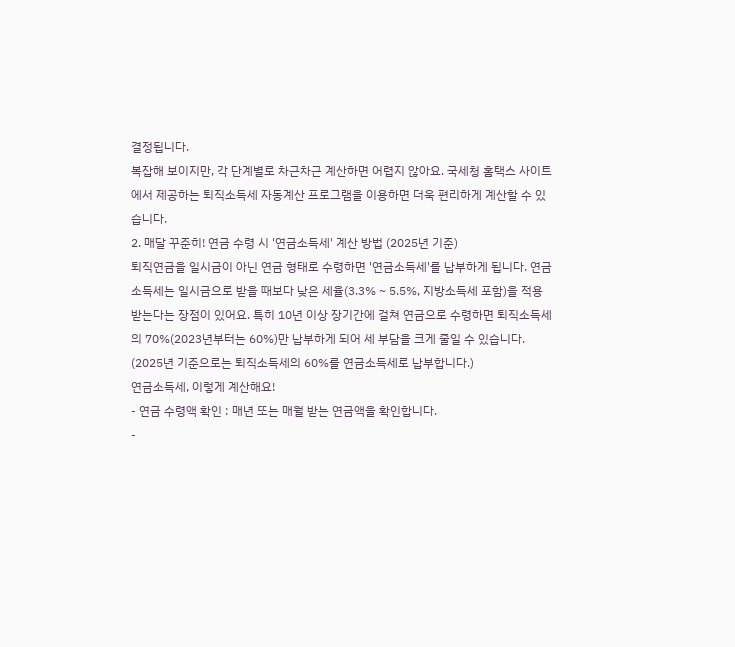결정됩니다.
복잡해 보이지만, 각 단계별로 차근차근 계산하면 어렵지 않아요. 국세청 홈택스 사이트에서 제공하는 퇴직소득세 자동계산 프로그램을 이용하면 더욱 편리하게 계산할 수 있습니다.
2. 매달 꾸준히! 연금 수령 시 '연금소득세' 계산 방법 (2025년 기준)
퇴직연금을 일시금이 아닌 연금 형태로 수령하면 '연금소득세'를 납부하게 됩니다. 연금소득세는 일시금으로 받을 때보다 낮은 세율(3.3% ~ 5.5%, 지방소득세 포함)을 적용받는다는 장점이 있어요. 특히 10년 이상 장기간에 걸쳐 연금으로 수령하면 퇴직소득세의 70%(2023년부터는 60%)만 납부하게 되어 세 부담을 크게 줄일 수 있습니다. (2025년 기준으로는 퇴직소득세의 60%를 연금소득세로 납부합니다.)
연금소득세, 이렇게 계산해요!
- 연금 수령액 확인 : 매년 또는 매월 받는 연금액을 확인합니다.
-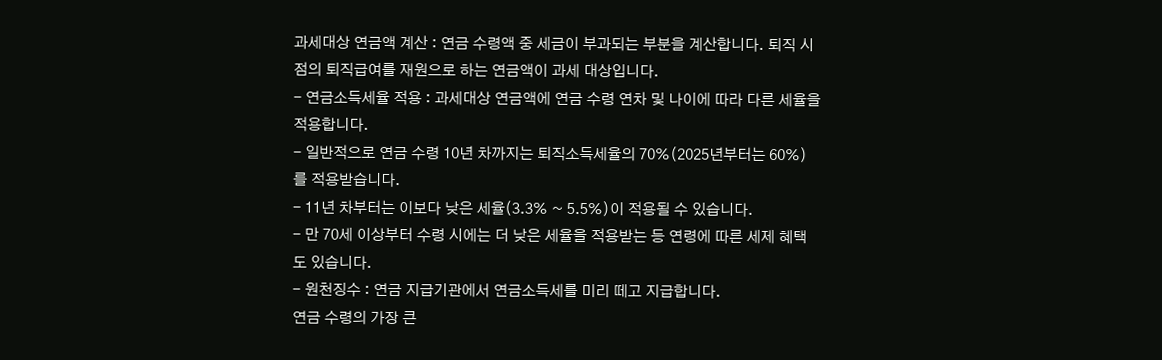과세대상 연금액 계산 : 연금 수령액 중 세금이 부과되는 부분을 계산합니다. 퇴직 시점의 퇴직급여를 재원으로 하는 연금액이 과세 대상입니다.
- 연금소득세율 적용 : 과세대상 연금액에 연금 수령 연차 및 나이에 따라 다른 세율을 적용합니다.
- 일반적으로 연금 수령 10년 차까지는 퇴직소득세율의 70%(2025년부터는 60%)를 적용받습니다.
- 11년 차부터는 이보다 낮은 세율(3.3% ~ 5.5%)이 적용될 수 있습니다.
- 만 70세 이상부터 수령 시에는 더 낮은 세율을 적용받는 등 연령에 따른 세제 혜택도 있습니다.
- 원천징수 : 연금 지급기관에서 연금소득세를 미리 떼고 지급합니다.
연금 수령의 가장 큰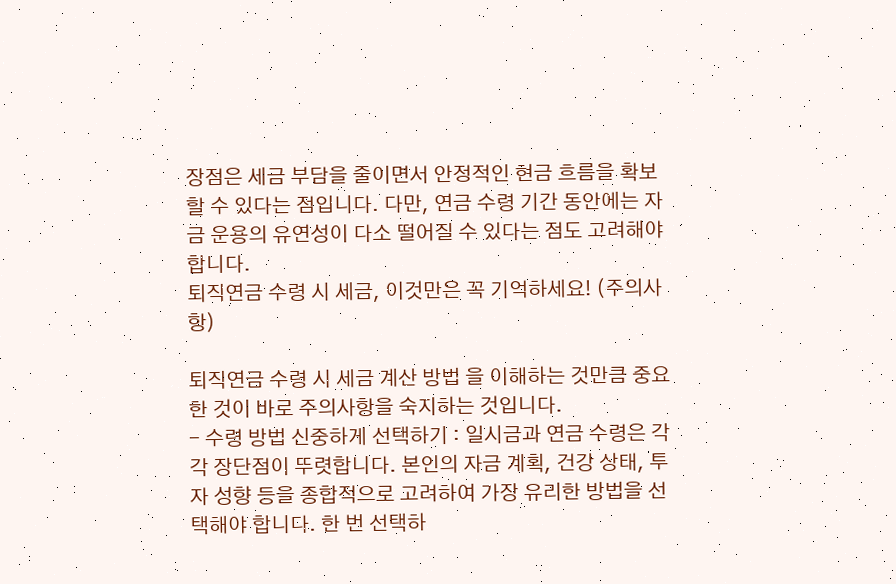장점은 세금 부담을 줄이면서 안정적인 현금 흐름을 확보할 수 있다는 점입니다. 다만, 연금 수령 기간 동안에는 자금 운용의 유연성이 다소 떨어질 수 있다는 점도 고려해야 합니다.
퇴직연금 수령 시 세금, 이것만은 꼭 기억하세요! (주의사항)

퇴직연금 수령 시 세금 계산 방법 을 이해하는 것만큼 중요한 것이 바로 주의사항을 숙지하는 것입니다.
- 수령 방법 신중하게 선택하기 : 일시금과 연금 수령은 각각 장단점이 뚜렷합니다. 본인의 자금 계획, 건강 상태, 투자 성향 등을 종합적으로 고려하여 가장 유리한 방법을 선택해야 합니다. 한 번 선택하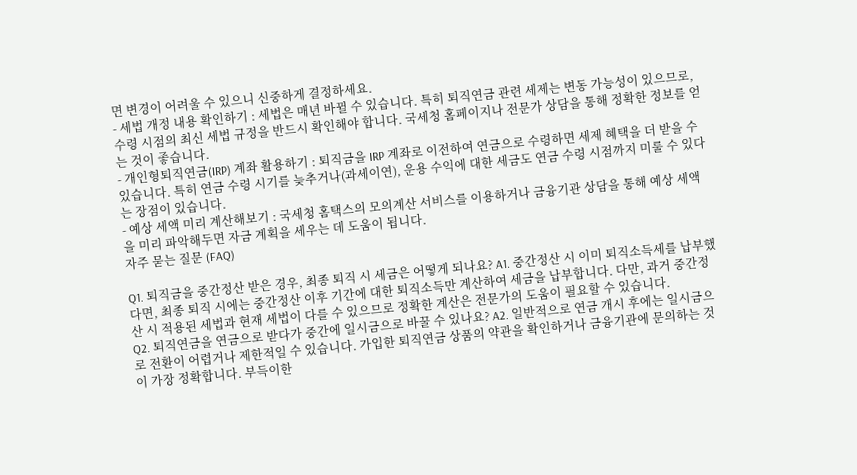면 변경이 어려울 수 있으니 신중하게 결정하세요.
- 세법 개정 내용 확인하기 : 세법은 매년 바뀔 수 있습니다. 특히 퇴직연금 관련 세제는 변동 가능성이 있으므로, 수령 시점의 최신 세법 규정을 반드시 확인해야 합니다. 국세청 홈페이지나 전문가 상담을 통해 정확한 정보를 얻는 것이 좋습니다.
- 개인형퇴직연금(IRP) 계좌 활용하기 : 퇴직금을 IRP 계좌로 이전하여 연금으로 수령하면 세제 혜택을 더 받을 수 있습니다. 특히 연금 수령 시기를 늦추거나(과세이연), 운용 수익에 대한 세금도 연금 수령 시점까지 미룰 수 있다는 장점이 있습니다.
- 예상 세액 미리 계산해보기 : 국세청 홈택스의 모의계산 서비스를 이용하거나 금융기관 상담을 통해 예상 세액을 미리 파악해두면 자금 계획을 세우는 데 도움이 됩니다.
자주 묻는 질문 (FAQ)

Q1. 퇴직금을 중간정산 받은 경우, 최종 퇴직 시 세금은 어떻게 되나요? A1. 중간정산 시 이미 퇴직소득세를 납부했다면, 최종 퇴직 시에는 중간정산 이후 기간에 대한 퇴직소득만 계산하여 세금을 납부합니다. 다만, 과거 중간정산 시 적용된 세법과 현재 세법이 다를 수 있으므로 정확한 계산은 전문가의 도움이 필요할 수 있습니다.
Q2. 퇴직연금을 연금으로 받다가 중간에 일시금으로 바꿀 수 있나요? A2. 일반적으로 연금 개시 후에는 일시금으로 전환이 어렵거나 제한적일 수 있습니다. 가입한 퇴직연금 상품의 약관을 확인하거나 금융기관에 문의하는 것이 가장 정확합니다. 부득이한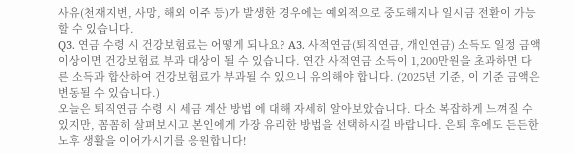사유(천재지변, 사망, 해외 이주 등)가 발생한 경우에는 예외적으로 중도해지나 일시금 전환이 가능할 수 있습니다.
Q3. 연금 수령 시 건강보험료는 어떻게 되나요? A3. 사적연금(퇴직연금, 개인연금) 소득도 일정 금액 이상이면 건강보험료 부과 대상이 될 수 있습니다. 연간 사적연금 소득이 1,200만원을 초과하면 다른 소득과 합산하여 건강보험료가 부과될 수 있으니 유의해야 합니다. (2025년 기준, 이 기준 금액은 변동될 수 있습니다.)
오늘은 퇴직연금 수령 시 세금 계산 방법 에 대해 자세히 알아보았습니다. 다소 복잡하게 느껴질 수 있지만, 꼼꼼히 살펴보시고 본인에게 가장 유리한 방법을 선택하시길 바랍니다. 은퇴 후에도 든든한 노후 생활을 이어가시기를 응원합니다!